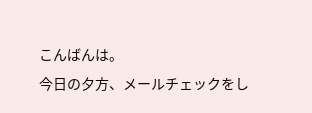こんばんは。
今日の夕方、メールチェックをし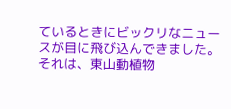ているときにビックリなニュースが目に飛び込んできました。
それは、東山動植物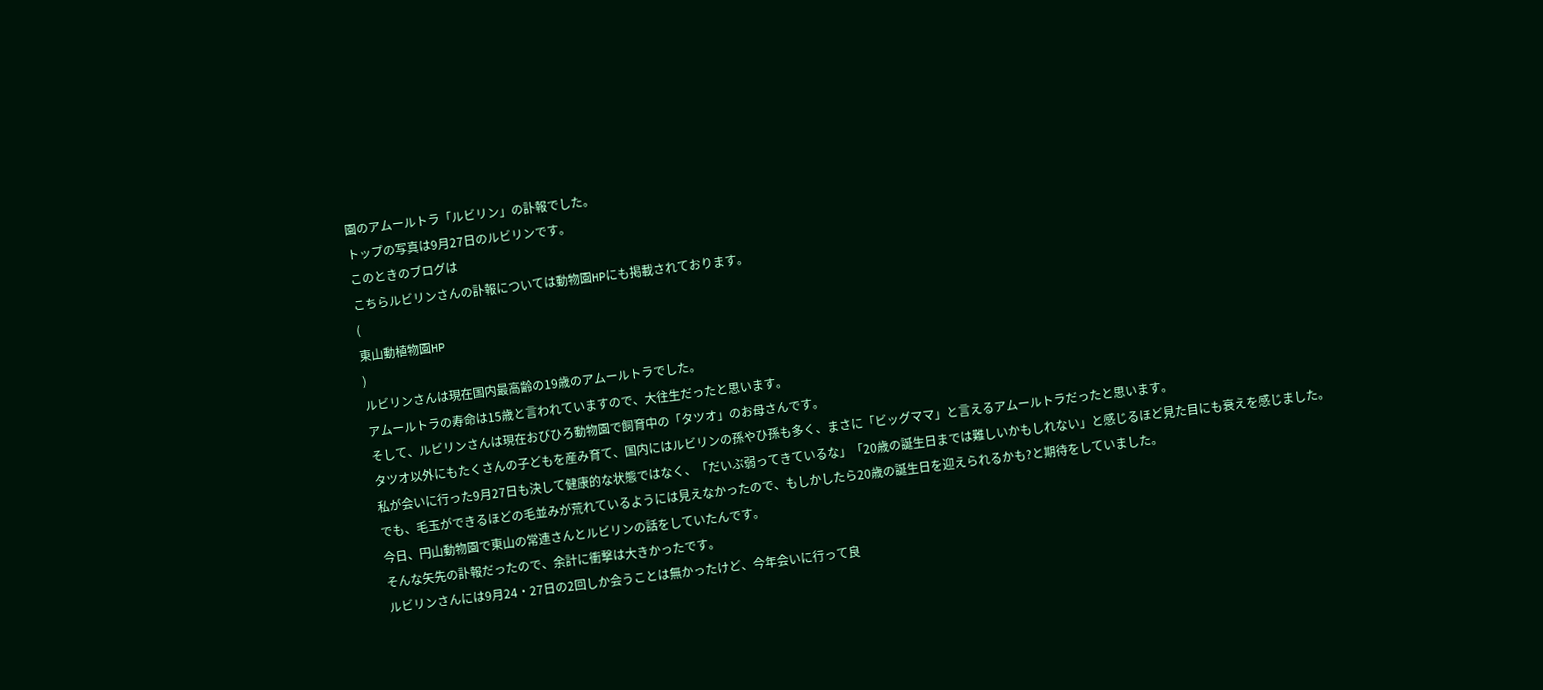園のアムールトラ「ルビリン」の訃報でした。
トップの写真は9月27日のルビリンです。
このときのブログは
こちらルビリンさんの訃報については動物園HPにも掲載されております。
(
東山動植物園HP
)
ルビリンさんは現在国内最高齢の19歳のアムールトラでした。
アムールトラの寿命は15歳と言われていますので、大往生だったと思います。
そして、ルビリンさんは現在おびひろ動物園で飼育中の「タツオ」のお母さんです。
タツオ以外にもたくさんの子どもを産み育て、国内にはルビリンの孫やひ孫も多く、まさに「ビッグママ」と言えるアムールトラだったと思います。
私が会いに行った9月27日も決して健康的な状態ではなく、「だいぶ弱ってきているな」「20歳の誕生日までは難しいかもしれない」と感じるほど見た目にも衰えを感じました。
でも、毛玉ができるほどの毛並みが荒れているようには見えなかったので、もしかしたら20歳の誕生日を迎えられるかも?と期待をしていました。
今日、円山動物園で東山の常連さんとルビリンの話をしていたんです。
そんな矢先の訃報だったので、余計に衝撃は大きかったです。
ルビリンさんには9月24・27日の2回しか会うことは無かったけど、今年会いに行って良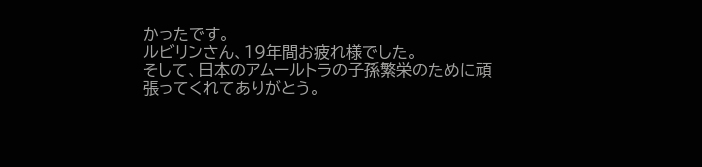かったです。
ルビリンさん、19年間お疲れ様でした。
そして、日本のアムールトラの子孫繁栄のために頑張ってくれてありがとう。